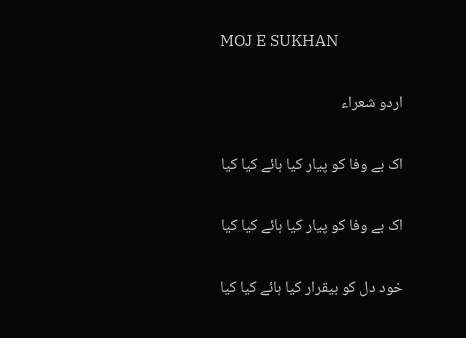MOJ E SUKHAN

اردو شعراء

اک بے وفا کو پیار کیا ہائے کیا کیا

اک بے وفا کو پیار کیا ہائے کیا کیا

خود دل کو بیقرار کیا ہائے کیا کیا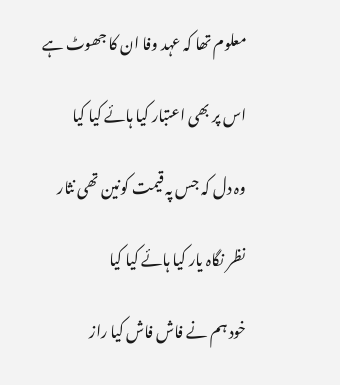معلوم تھا کہ عہد وفا ان کا جھوٹ ہے

اس پر بھی اعتبار کیا ہائے کیا کیا

وہ دل کہ جس پہ قیمت کونین تھی نثار

نظر نگاہ یار کیا ہائے کیا کیا

خود ہم نے فاش فاش کیا راز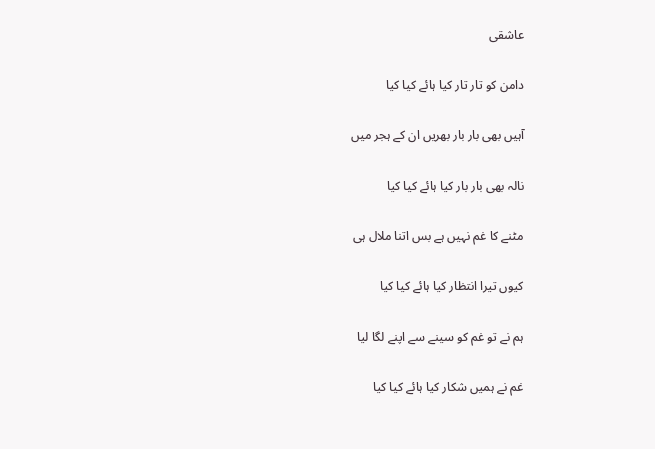عاشقی

دامن کو تار تار کیا ہائے کیا کیا

آہیں بھی بار بار بھریں ان کے ہجر میں

نالہ بھی بار بار کیا ہائے کیا کیا

مٹنے کا غم نہیں ہے بس اتنا ملال ہی

کیوں تیرا انتظار کیا ہائے کیا کیا

ہم نے تو غم کو سینے سے اپنے لگا لیا

غم نے ہمیں شکار کیا ہائے کیا کیا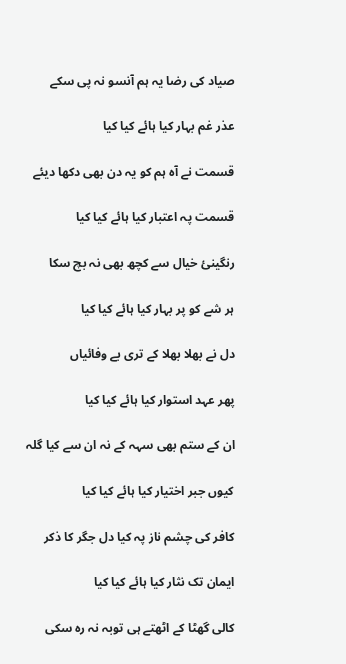صیاد کی رضا یہ ہم آنسو نہ پی سکے

عذر غم بہار کیا ہائے کیا کیا

قسمت نے آہ ہم کو یہ دن بھی دکھا دیئے

قسمت پہ اعتبار کیا ہائے کیا کیا

رنگینئ خیال سے کچھ بھی نہ بچ سکا

ہر شے کو پر بہار کیا ہائے کیا کیا

دل نے بھلا بھلا کے تری بے وفائیاں

پھر عہد استوار کیا ہائے کیا کیا

ان کے ستم بھی سہہ کے نہ ان سے کیا گلہ

کیوں جبر اختیار کیا ہائے کیا کیا

کافر کی چشم ناز پہ کیا دل جگر کا ذکر

ایمان تک نثار کیا ہائے کیا کیا

کالی گھٹا کے اٹھتے ہی توبہ نہ رہ سکی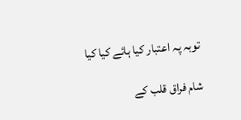توبہ پہ اعتبار کیا ہائے کیا کیا

شام فراق قلب کے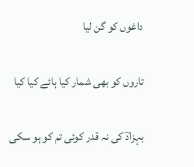داغوں کو گن لیا

تاروں کو بھی شمار کیا ہائے کیا کیا

بہزادؔ کی نہ قدر کوئی تم کو ہو سکی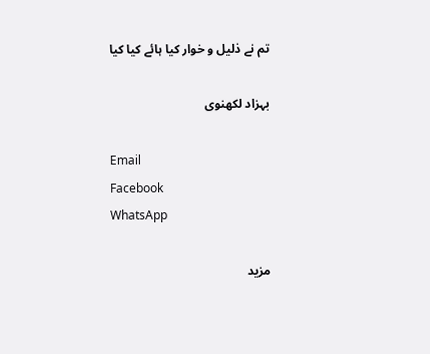تم نے ذلیل و خوار کیا ہائے کیا کیا

بہزاد لکھنوی

Email
Facebook
WhatsApp

مزید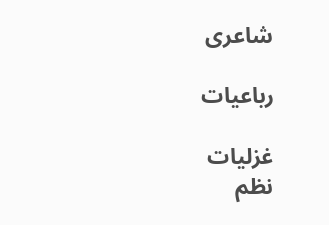شاعری

رباعیات

غزلیات
نظم